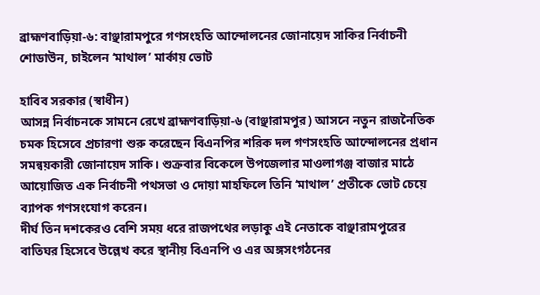ব্রাহ্মণবাড়িয়া-৬: বাঞ্ছারামপুরে গণসংহতি আন্দোলনের জোনায়েদ সাকির নির্বাচনী শোডাউন, চাইলেন ‘মাথাল’ মার্কায় ভোট

হাবিব সরকার (স্বাধীন)
আসন্ন নির্বাচনকে সামনে রেখে ব্রাহ্মণবাড়িয়া-৬ (বাঞ্ছারামপুর) আসনে নতুন রাজনৈতিক চমক হিসেবে প্রচারণা শুরু করেছেন বিএনপির শরিক দল গণসংহতি আন্দোলনের প্রধান সমন্বয়কারী জোনায়েদ সাকি। শুক্রবার বিকেলে উপজেলার মাওলাগঞ্জ বাজার মাঠে আয়োজিত এক নির্বাচনী পথসভা ও দোয়া মাহফিলে তিনি ‘মাথাল’ প্রতীকে ভোট চেয়ে ব্যাপক গণসংযোগ করেন।
দীর্ঘ তিন দশকেরও বেশি সময় ধরে রাজপথের লড়াকু এই নেতাকে বাঞ্ছারামপুরের বাতিঘর হিসেবে উল্লেখ করে স্থানীয় বিএনপি ও এর অঙ্গসংগঠনের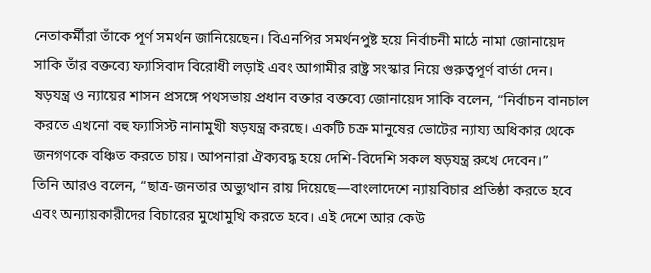নেতাকর্মীরা তাঁকে পূর্ণ সমর্থন জানিয়েছেন। বিএনপির সমর্থনপুষ্ট হয়ে নির্বাচনী মাঠে নামা জোনায়েদ সাকি তাঁর বক্তব্যে ফ্যাসিবাদ বিরোধী লড়াই এবং আগামীর রাষ্ট্র সংস্কার নিয়ে গুরুত্বপূর্ণ বার্তা দেন।
ষড়যন্ত্র ও ন্যায়ের শাসন প্রসঙ্গে পথসভায় প্রধান বক্তার বক্তব্যে জোনায়েদ সাকি বলেন, “নির্বাচন বানচাল করতে এখনো বহু ফ্যাসিস্ট নানামুখী ষড়যন্ত্র করছে। একটি চক্র মানুষের ভোটের ন্যায্য অধিকার থেকে জনগণকে বঞ্চিত করতে চায়। আপনারা ঐক্যবদ্ধ হয়ে দেশি-বিদেশি সকল ষড়যন্ত্র রুখে দেবেন।”
তিনি আরও বলেন, “ছাত্র-জনতার অভ্যুত্থান রায় দিয়েছে—বাংলাদেশে ন্যায়বিচার প্রতিষ্ঠা করতে হবে এবং অন্যায়কারীদের বিচারের মুখোমুখি করতে হবে। এই দেশে আর কেউ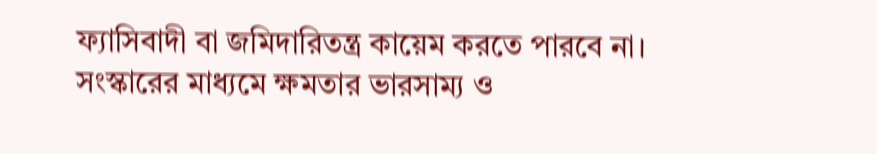ফ্যাসিবাদী বা জমিদারিতন্ত্র কায়েম করতে পারবে না। সংস্কারের মাধ্যমে ক্ষমতার ভারসাম্য ও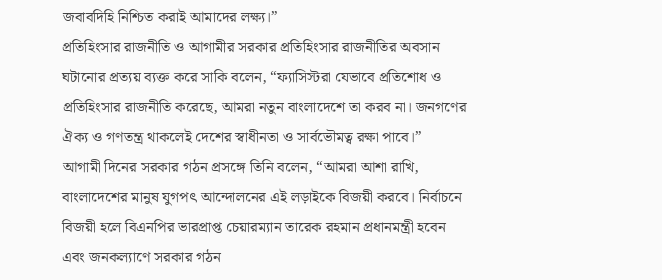জবাবদিহি নিশ্চিত করাই আমাদের লক্ষ্য।”
প্রতিহিংসার রাজনীতি ও আগামীর সরকার প্রতিহিংসার রাজনীতির অবসান ঘটানোর প্রত্যয় ব্যক্ত করে সাকি বলেন, “ফ্যাসিস্টরা যেভাবে প্রতিশোধ ও প্রতিহিংসার রাজনীতি করেছে, আমরা নতুন বাংলাদেশে তা করব না। জনগণের ঐক্য ও গণতন্ত্র থাকলেই দেশের স্বাধীনতা ও সার্বভৌমত্ব রক্ষা পাবে।”
আগামী দিনের সরকার গঠন প্রসঙ্গে তিনি বলেন, “আমরা আশা রাখি, বাংলাদেশের মানুষ যুগপৎ আন্দোলনের এই লড়াইকে বিজয়ী করবে। নির্বাচনে বিজয়ী হলে বিএনপির ভারপ্রাপ্ত চেয়ারম্যান তারেক রহমান প্রধানমন্ত্রী হবেন এবং জনকল্যাণে সরকার গঠন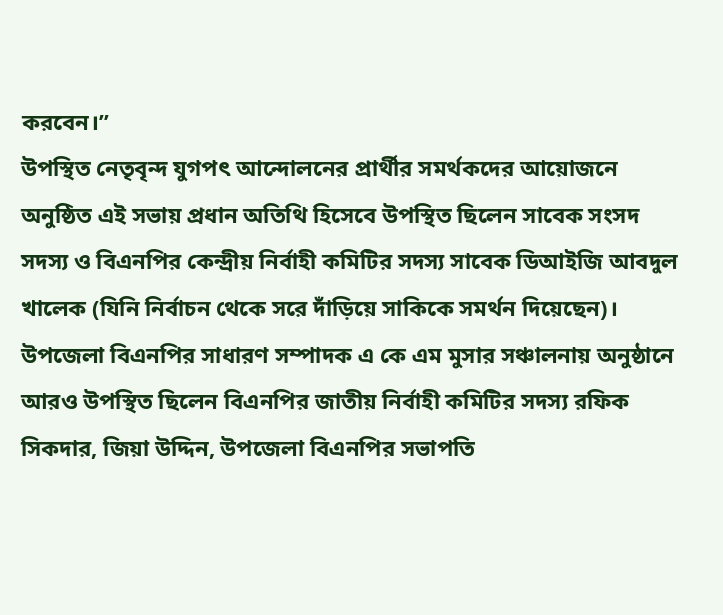করবেন।”
উপস্থিত নেতৃবৃন্দ যুগপৎ আন্দোলনের প্রার্থীর সমর্থকদের আয়োজনে অনুষ্ঠিত এই সভায় প্রধান অতিথি হিসেবে উপস্থিত ছিলেন সাবেক সংসদ সদস্য ও বিএনপির কেন্দ্রীয় নির্বাহী কমিটির সদস্য সাবেক ডিআইজি আবদুল খালেক (যিনি নির্বাচন থেকে সরে দাঁড়িয়ে সাকিকে সমর্থন দিয়েছেন)।
উপজেলা বিএনপির সাধারণ সম্পাদক এ কে এম মুসার সঞ্চালনায় অনুষ্ঠানে আরও উপস্থিত ছিলেন বিএনপির জাতীয় নির্বাহী কমিটির সদস্য রফিক সিকদার, জিয়া উদ্দিন, উপজেলা বিএনপির সভাপতি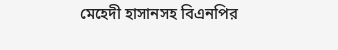মেহেদী হাসানসহ বিএনপির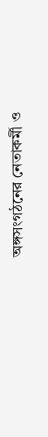অঙ্গসংগঠনের নেতাকর্মী ও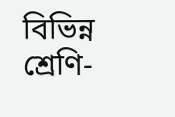বিভিন্ন শ্রেণি-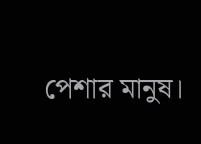পেশার মানুষ।